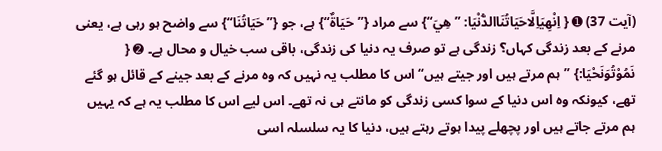(آیت 37) ➊ { اِنْهِيَاِلَّاحَيَاتُنَاالدُّنْيَا: ”هِيَ“} سے مراد {”حَيَاةٌ“} ہے، جو {”حَيَاتُنَا“} سے واضح ہو رہی ہے، یعنی مرنے کے بعد زندگی کہاں؟ زندگی ہے تو صرف یہ دنیا کی زندگی، باقی سب خیال و محال ہے۔ ➋ { نَمُوْتُوَنَحْيَا:} ”ہم مرتے ہیں اور جیتے ہیں“ اس کا مطلب یہ نہیں کہ وہ مرنے کے بعد جینے کے قائل ہو گئے تھے، کیونکہ وہ اس دنیا کے سوا کسی زندگی کو مانتے ہی نہ تھے۔ اس لیے اس کا مطلب یہ ہے کہ یہیں ہم مرتے جاتے ہیں اور پچھلے پیدا ہوتے رہتے ہیں، دنیا کا یہ سلسلہ اسی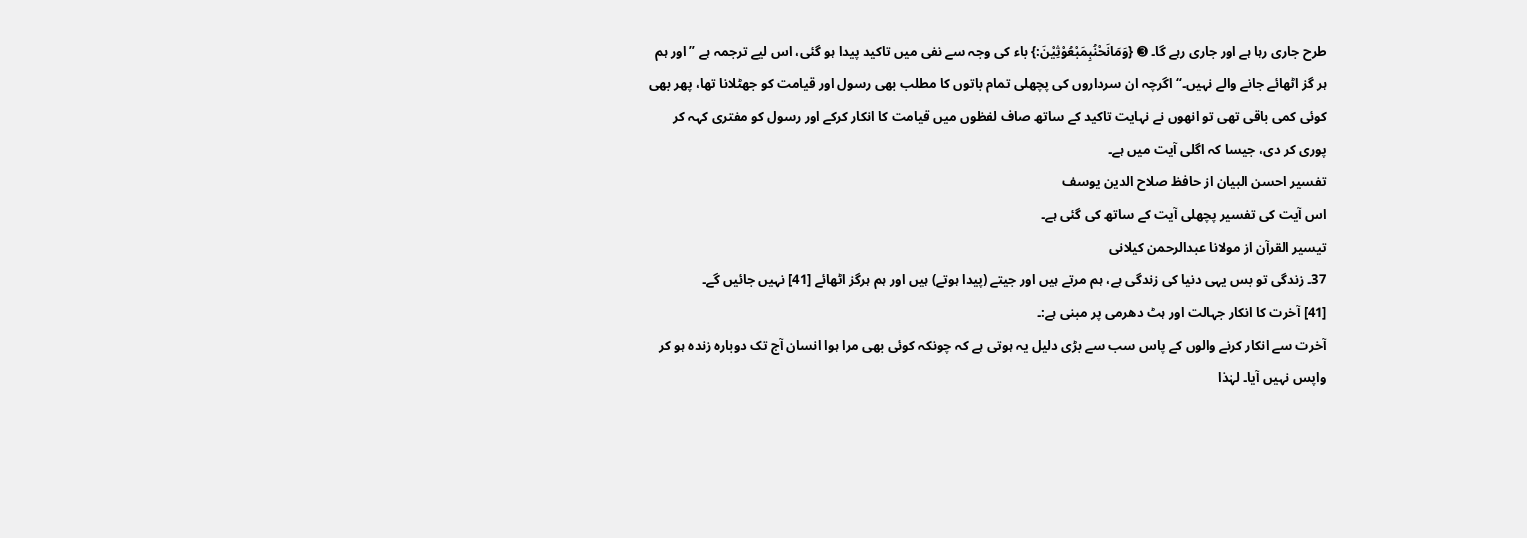طرح جاری رہا ہے اور جاری رہے گا۔ ➌ {وَمَانَحْنُبِمَبْعُوْثِيْنَ:} باء کی وجہ سے نفی میں تاکید پیدا ہو گئی، اس لیے ترجمہ ہے ”اور ہم ہر گز اٹھائے جانے والے نہیں۔“ اگرچہ ان سرداروں کی پچھلی تمام باتوں کا مطلب بھی رسول اور قیامت کو جھٹلانا تھا، پھر بھی کوئی کمی باقی تھی تو انھوں نے نہایت تاکید کے ساتھ صاف لفظوں میں قیامت کا انکار کرکے اور رسول کو مفتری کہہ کر پوری کر دی، جیسا کہ اگلی آیت میں ہے۔
تفسیر احسن البیان از حافظ صلاح الدین یوسف
اس آیت کی تفسیر پچھلی آیت کے ساتھ کی گئی ہے۔
تيسير القرآن از مولانا عبدالرحمن کیلانی
37۔ زندگی تو بس یہی دنیا کی زندگی ہے، ہم مرتے ہیں اور جیتے (پیدا ہوتے) ہیں اور ہم ہرگز اٹھائے [41] نہیں جائیں گے۔
[41] آخرت کا انکار جہالت اور ہٹ دھرمی پر مبنی ہے:۔
آخرت سے انکار کرنے والوں کے پاس سب سے بڑی دلیل یہ ہوتی ہے کہ چونکہ کوئی بھی مرا ہوا انسان آج تک دوبارہ زندہ ہو کر واپس نہیں آیا۔ لہٰذا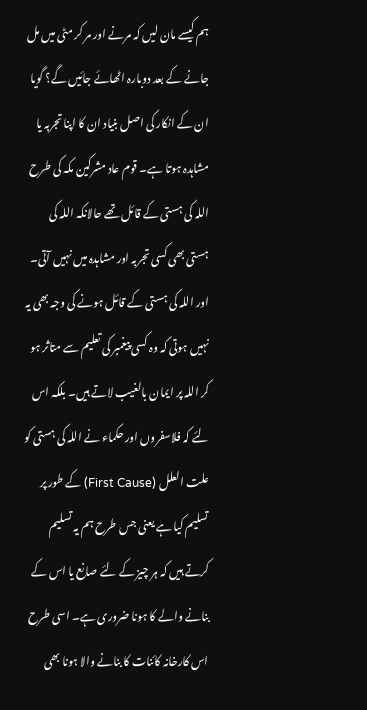ہم کیسے مان لیں کہ مرنے اور مر کر مٹی میں مل جانے کے بعد دوبارہ اٹھائے جائیں گے؟ گویا ان کے انکار کی اصل بنیاد ان کا اپنا تجربہ یا مشاہدہ ہوتا ہے۔ قوم عاد مشرکین مکہ کی طرح اللہ کی ہستی کے قائل تھے حالانکہ اللہ کی ہستی بھی کسی تجربہ اور مشاہدہ میں نہیں آتی۔ اور اللہ کی ہستی کے قائل ہونے کی وجہ بھی یہ نہیں ہوتی کہ وہ کسی پیغمبر کی تعلیم سے متاثر ہو کر اللہ پر ایمان بالغیب لاتے ہیں۔ بلکہ اس لئے کہ فلاسفروں اور حکماء نے اللہ کی ہستی کو علت العلل (First Cause) کے طور پر تسلیم کیا ہے یعنی جس طرح ہم یہ تسلیم کرتے ہیں کہ ہر چیز کے لئے صانع یا اس کے بنانے والے کا ہونا ضروری ہے۔ اسی طرح اس کارخانہ کائنات کا بنانے والا ہونا بھی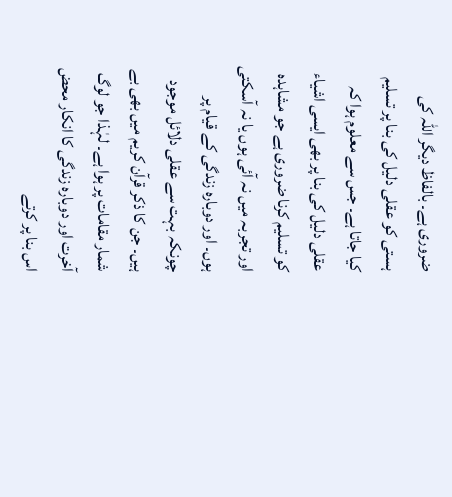ضروری ہے۔ بالفاظ دیگر اللہ کی ہستی کو عقلی دلیل کی بنا پر تسلیم کیا جاتا ہے۔ جس سے معلوم ہوا کہ عقلی دلیل کی بنا پر بھی ایسی اشیاء کو تسلیم کرنا ضروری ہے جو مشاہدہ اور تجربہ میں نہ آئی ہوں یا نہ آسکتی ہوں۔ اور دوبارہ زندگی کے قیام پر چونکہ بہت سے عقلی دلائل موجود ہیں۔ جن کا ذکر قرآن کریم میں بھی بے شمار مقامات پر ہوا ہے۔ لہٰذا جو لوگ آخرت اور دوبارہ زندگی کا انکار محض اس بنا پر کرتے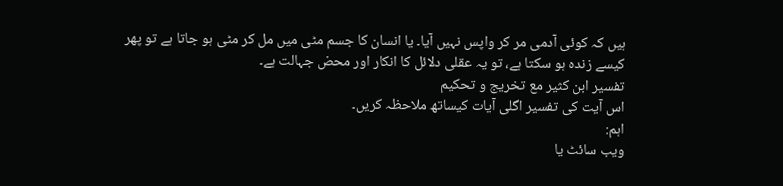ہیں کہ کوئی آدمی مر کر واپس نہیں آیا۔ یا انسان کا جسم مٹی میں مل کر مٹی ہو جاتا ہے تو پھر کیسے زندہ ہو سکتا ہے، تو یہ عقلی دلائل کا انکار اور محض جہالت ہے۔
تفسیر ابن کثیر مع تخریج و تحکیم
اس آیت کی تفسیر اگلی آیات کیساتھ ملاحظہ کریں۔
اہم:
ویب سائٹ یا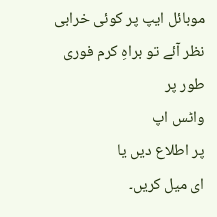موبائل ایپ پر کوئی خرابی نظر آئے تو براہِ کرم فوری طور پر
واٹس اپ
پر اطلاع دیں یا
ای میل کریں۔